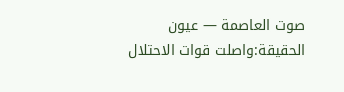صوت العاصمة — عيون الحقيقة:واصلت قوات الاحتلال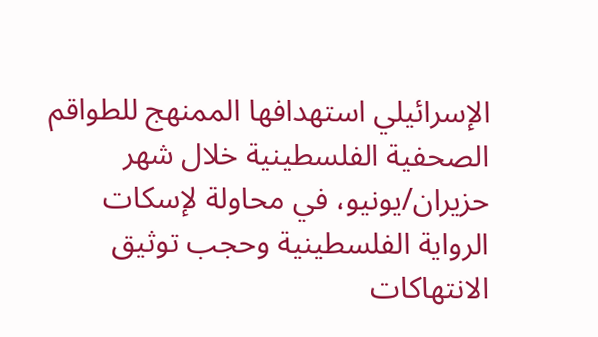الإسرائيلي استهدافها الممنهج للطواقم الصحفية الفلسطينية خلال شهر حزيران/يونيو، في محاولة لإسكات الرواية الفلسطينية وحجب توثيق الانتهاكات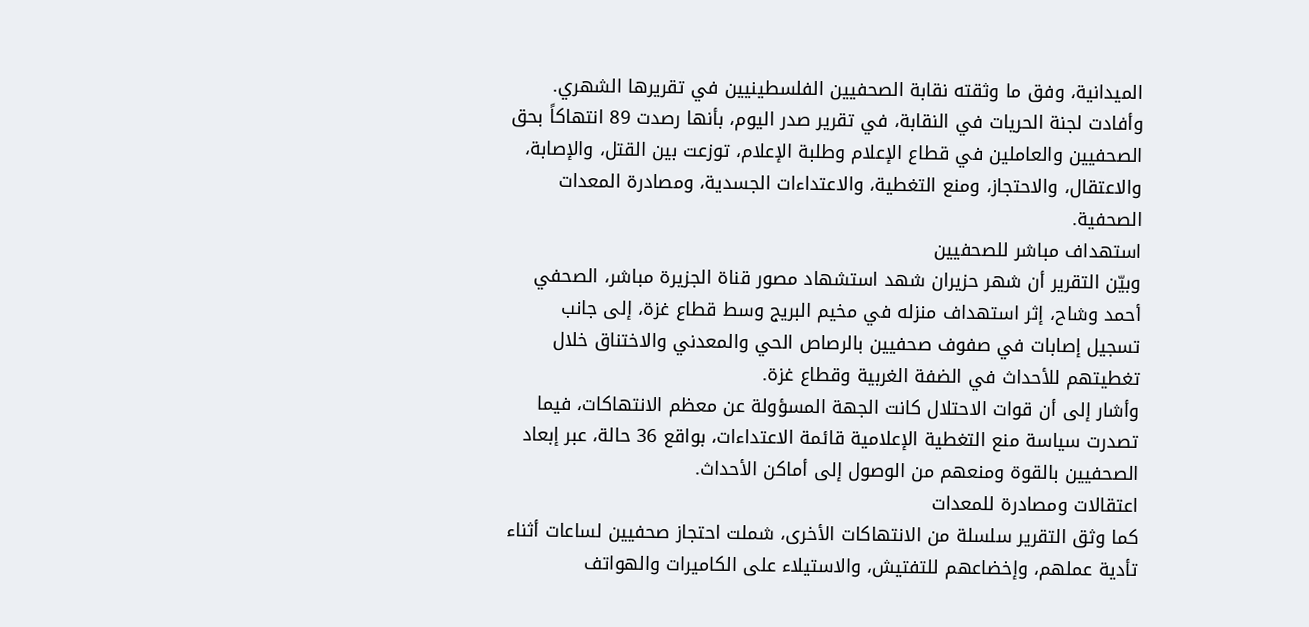الميدانية، وفق ما وثقته نقابة الصحفيين الفلسطينيين في تقريرها الشهري.
وأفادت لجنة الحريات في النقابة، في تقرير صدر اليوم، بأنها رصدت 89 انتهاكاً بحق الصحفيين والعاملين في قطاع الإعلام وطلبة الإعلام، توزعت بين القتل، والإصابة، والاعتقال، والاحتجاز، ومنع التغطية، والاعتداءات الجسدية، ومصادرة المعدات الصحفية.
استهداف مباشر للصحفيين
وبيّن التقرير أن شهر حزيران شهد استشهاد مصور قناة الجزيرة مباشر، الصحفي أحمد وشاح، إثر استهداف منزله في مخيم البريج وسط قطاع غزة، إلى جانب تسجيل إصابات في صفوف صحفيين بالرصاص الحي والمعدني والاختناق خلال تغطيتهم للأحداث في الضفة الغربية وقطاع غزة.
وأشار إلى أن قوات الاحتلال كانت الجهة المسؤولة عن معظم الانتهاكات، فيما تصدرت سياسة منع التغطية الإعلامية قائمة الاعتداءات، بواقع 36 حالة، عبر إبعاد الصحفيين بالقوة ومنعهم من الوصول إلى أماكن الأحداث.
اعتقالات ومصادرة للمعدات
كما وثق التقرير سلسلة من الانتهاكات الأخرى، شملت احتجاز صحفيين لساعات أثناء تأدية عملهم، وإخضاعهم للتفتيش، والاستيلاء على الكاميرات والهواتف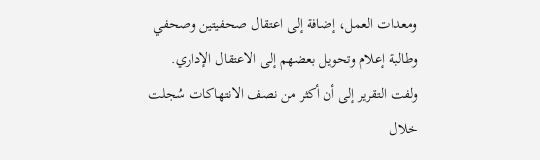ومعدات العمل، إضافة إلى اعتقال صحفيتين وصحفي وطالبة إعلام وتحويل بعضهم إلى الاعتقال الإداري.
ولفت التقرير إلى أن أكثر من نصف الانتهاكات سُجلت خلال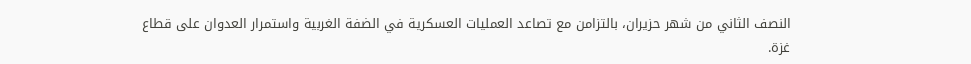النصف الثاني من شهر حزيران، بالتزامن مع تصاعد العمليات العسكرية في الضفة الغربية واستمرار العدوان على قطاع غزة.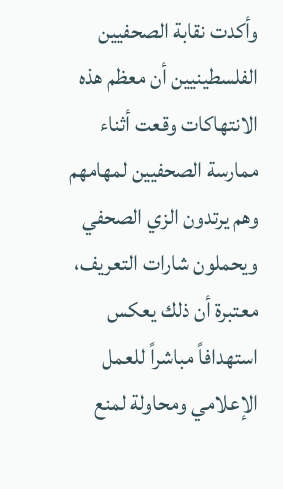وأكدت نقابة الصحفيين الفلسطينيين أن معظم هذه الانتهاكات وقعت أثناء ممارسة الصحفيين لمهامهم وهم يرتدون الزي الصحفي ويحملون شارات التعريف، معتبرة أن ذلك يعكس استهدافاً مباشراً للعمل الإعلامي ومحاولة لمنع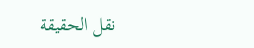نقل الحقيقة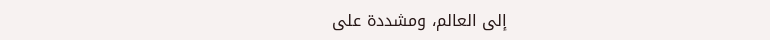إلى العالم، ومشددة على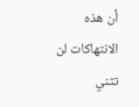أن هذه الانتهاكات لن تثني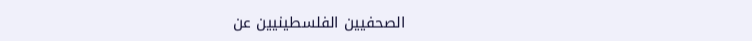الصحفيين الفلسطينيين عن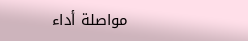مواصلة أداء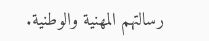رسالتهم المهنية والوطنية.